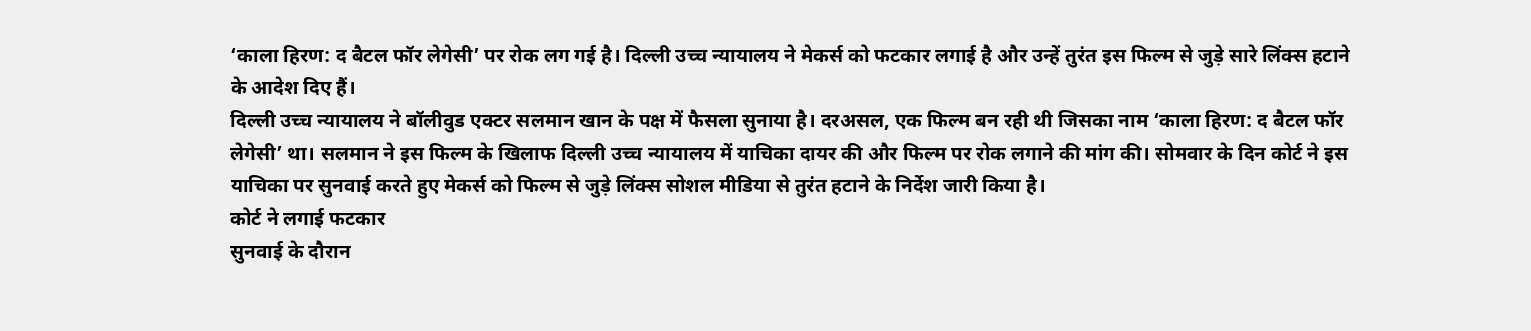‘काला हिरण: द बैटल फॉर लेगेसी’ पर रोक लग गई है। दिल्ली उच्च न्यायालय ने मेकर्स को फटकार लगाई है और उन्हें तुरंत इस फिल्म से जुड़े सारे लिंक्स हटाने के आदेश दिए हैं।
दिल्ली उच्च न्यायालय ने बॉलीवुड एक्टर सलमान खान के पक्ष में फैसला सुनाया है। दरअसल, एक फिल्म बन रही थी जिसका नाम ‘काला हिरण: द बैटल फॉर लेगेसी’ था। सलमान ने इस फिल्म के खिलाफ दिल्ली उच्च न्यायालय में याचिका दायर की और फिल्म पर रोक लगाने की मांग की। सोमवार के दिन कोर्ट ने इस याचिका पर सुनवाई करते हुए मेकर्स को फिल्म से जुड़े लिंक्स सोशल मीडिया से तुरंत हटाने के निर्देश जारी किया है।
कोर्ट ने लगाई फटकार
सुनवाई के दौरान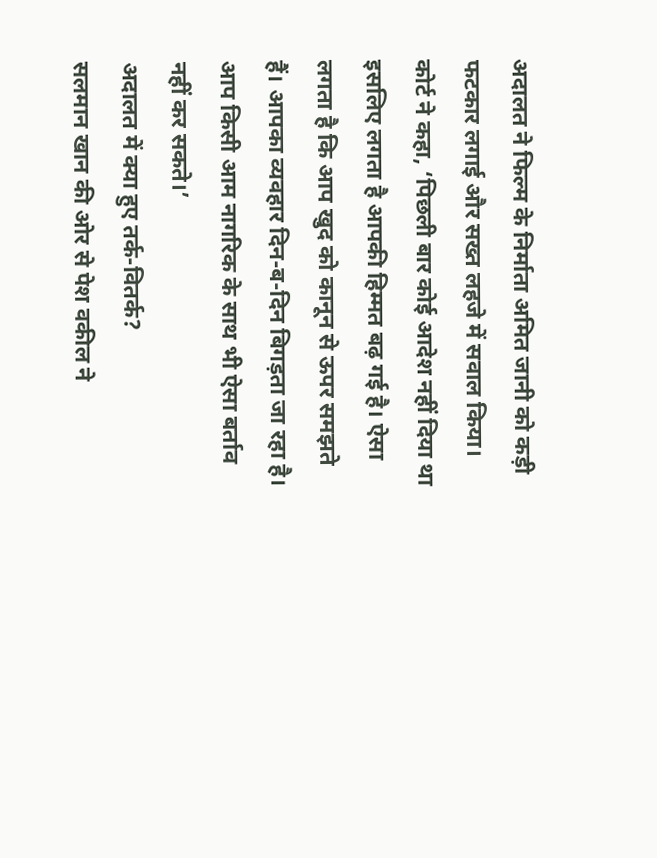अदालत ने फिल्म के निर्माता अमित जानी को कड़ी फटकार लगाई और सख्त लहजे में सवाल किया। कोर्ट ने कहा, ‘पिछली बार कोई आदेश नहीं दिया था इसलिए लगता है आपकी हिम्मत बढ़ गई है। ऐसा लगता है कि आप खुद को कानून से ऊपर समझते हैं। आपका व्यवहार दिन-ब-दिन बिगड़ता जा रहा है। आप किसी आम नागरिक के साथ भी ऐसा बर्ताव नहीं कर सकते।’
अदालत में क्या हुए तर्क-वितर्क?
सलमान खान की ओर से पेश वकील ने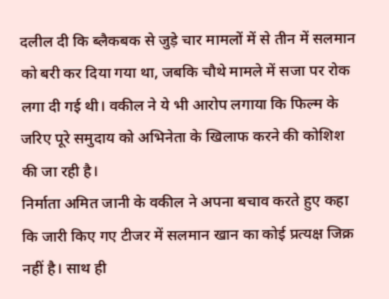दलील दी कि ब्लैकबक से जुड़े चार मामलों में से तीन में सलमान को बरी कर दिया गया था, जबकि चौथे मामले में सजा पर रोक लगा दी गई थी। वकील ने ये भी आरोप लगाया कि फिल्म के जरिए पूरे समुदाय को अभिनेता के खिलाफ करने की कोशिश की जा रही है।
निर्माता अमित जानी के वकील ने अपना बचाव करते हुए कहा कि जारी किए गए टीजर में सलमान खान का कोई प्रत्यक्ष जिक्र नहीं है। साथ ही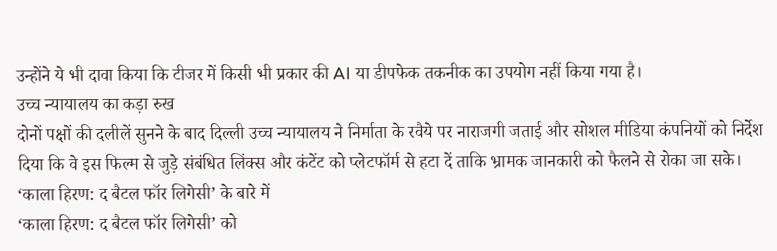उन्होंने ये भी दावा किया कि टीजर में किसी भी प्रकार की AI या डीपफेक तकनीक का उपयोग नहीं किया गया है।
उच्च न्यायालय का कड़ा रुख
दोनों पक्षों की दलीलें सुनने के बाद दिल्ली उच्च न्यायालय ने निर्माता के रवैये पर नाराजगी जताई और सोशल मीडिया कंपनियों को निर्देश दिया कि वे इस फिल्म से जुड़े संबंधित लिंक्स और कंटेंट को प्लेटफॉर्म से हटा दें ताकि भ्रामक जानकारी को फैलने से रोका जा सके।
‘काला हिरण: द बैटल फॉर लिगेसी’ के बारे में
‘काला हिरण: द बैटल फॉर लिगेसी’ को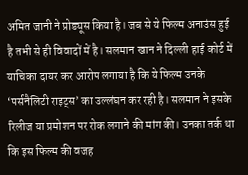अमित जानी ने प्रोड्यूस किया है। जब से ये फिल्म अनाउंस हुई है तभी से ही विवादों में है। सलमान खान ने दिल्ली हाई कोर्ट में याचिका दायर कर आरोप लगाया है कि ये फिल्म उनके ‘पर्सनैलिटी राइट्स’ का उल्लंघन कर रही है। सलमान ने इसके रिलीज या प्रमोशन पर रोक लगाने की मांग की। उनका तर्क था कि इस फिल्म की वजह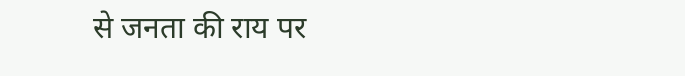से जनता की राय पर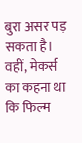बुरा असर पड़ सकता है। वहीं, मेकर्स का कहना था कि फिल्म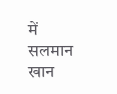में सलमान खान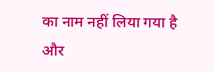का नाम नहीं लिया गया है और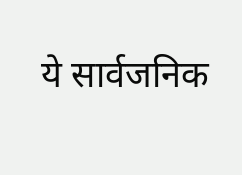ये सार्वजनिक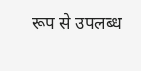रूप से उपलब्ध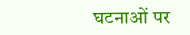घटनाओं पर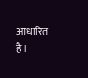आधारित है।